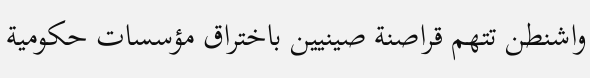واشنطن تتهم قراصنة صينيين باختراق مؤسسات حكومية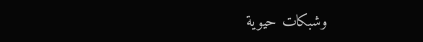وشبكات حيوية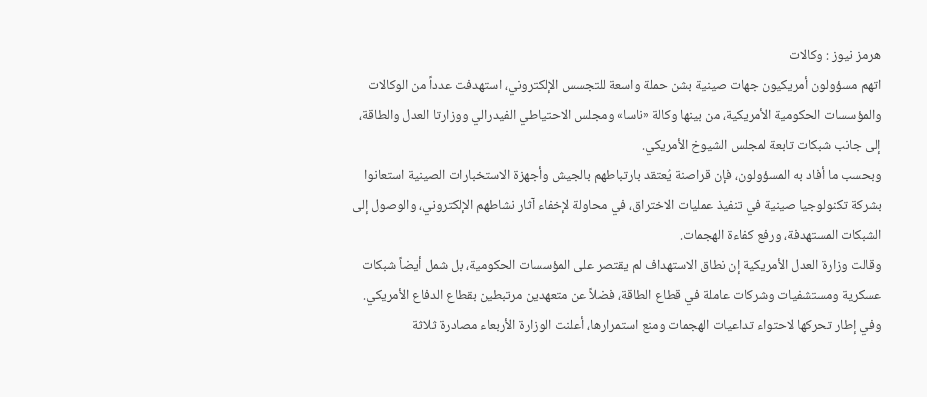هرمز نيوز : وكالات
اتهم مسؤولون أمريكيون جهات صينية بشن حملة واسعة للتجسس الإلكتروني، استهدفت عدداً من الوكالات والمؤسسات الحكومية الأمريكية، من بينها وكالة «ناسا» ومجلس الاحتياطي الفيدرالي ووزارتا العدل والطاقة، إلى جانب شبكات تابعة لمجلس الشيوخ الأمريكي.
وبحسب ما أفاد به المسؤولون، فإن قراصنة يُعتقد بارتباطهم بالجيش وأجهزة الاستخبارات الصينية استعانوا بشركة تكنولوجيا صينية في تنفيذ عمليات الاختراق، في محاولة لإخفاء آثار نشاطهم الإلكتروني، والوصول إلى الشبكات المستهدفة، ورفع كفاءة الهجمات.
وقالت وزارة العدل الأمريكية إن نطاق الاستهداف لم يقتصر على المؤسسات الحكومية، بل شمل أيضاً شبكات عسكرية ومستشفيات وشركات عاملة في قطاع الطاقة، فضلاً عن متعهدين مرتبطين بقطاع الدفاع الأمريكي.
وفي إطار تحركها لاحتواء تداعيات الهجمات ومنع استمرارها، أعلنت الوزارة الأربعاء مصادرة ثلاثة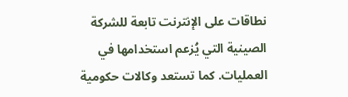نطاقات على الإنترنت تابعة للشركة الصينية التي يُزعم استخدامها في العمليات. كما تستعد وكالات حكومية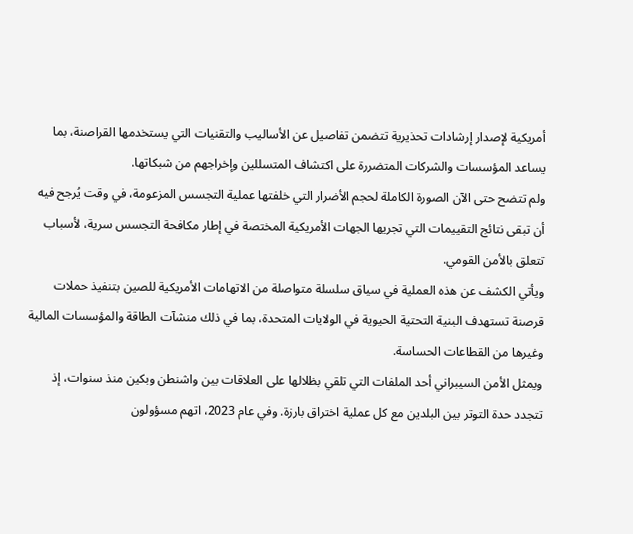أمريكية لإصدار إرشادات تحذيرية تتضمن تفاصيل عن الأساليب والتقنيات التي يستخدمها القراصنة، بما يساعد المؤسسات والشركات المتضررة على اكتشاف المتسللين وإخراجهم من شبكاتها.
ولم تتضح حتى الآن الصورة الكاملة لحجم الأضرار التي خلفتها عملية التجسس المزعومة، في وقت يُرجح فيه أن تبقى نتائج التقييمات التي تجريها الجهات الأمريكية المختصة في إطار مكافحة التجسس سرية، لأسباب تتعلق بالأمن القومي.
ويأتي الكشف عن هذه العملية في سياق سلسلة متواصلة من الاتهامات الأمريكية للصين بتنفيذ حملات قرصنة تستهدف البنية التحتية الحيوية في الولايات المتحدة، بما في ذلك منشآت الطاقة والمؤسسات المالية وغيرها من القطاعات الحساسة.
ويمثل الأمن السيبراني أحد الملفات التي تلقي بظلالها على العلاقات بين واشنطن وبكين منذ سنوات، إذ تتجدد حدة التوتر بين البلدين مع كل عملية اختراق بارزة. وفي عام 2023، اتهم مسؤولون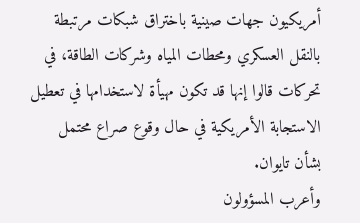أمريكيون جهات صينية باختراق شبكات مرتبطة بالنقل العسكري ومحطات المياه وشركات الطاقة، في تحركات قالوا إنها قد تكون مهيأة لاستخدامها في تعطيل الاستجابة الأمريكية في حال وقوع صراع محتمل بشأن تايوان.
وأعرب المسؤولون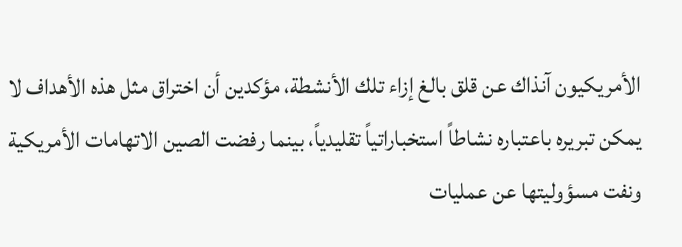الأمريكيون آنذاك عن قلق بالغ إزاء تلك الأنشطة، مؤكدين أن اختراق مثل هذه الأهداف لا يمكن تبريره باعتباره نشاطاً استخباراتياً تقليدياً، بينما رفضت الصين الاتهامات الأمريكية ونفت مسؤوليتها عن عمليات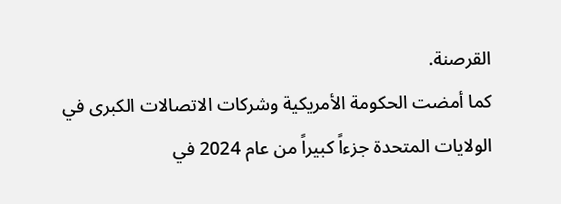القرصنة.
كما أمضت الحكومة الأمريكية وشركات الاتصالات الكبرى في الولايات المتحدة جزءاً كبيراً من عام 2024 في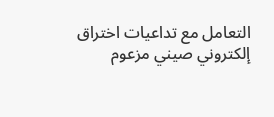التعامل مع تداعيات اختراق إلكتروني صيني مزعوم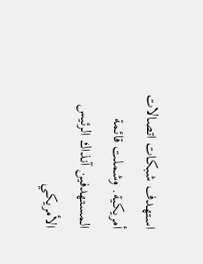استهدف شبكات اتصالات أمريكية. وشملت قائمة المستهدفين آنذاك الرئيس الأمريكي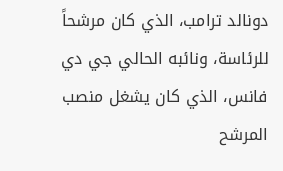دونالد ترامب، الذي كان مرشحاً للرئاسة، ونائبه الحالي جي دي فانس، الذي كان يشغل منصب المرشح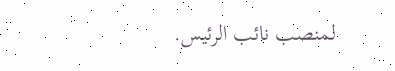لمنصب نائب الرئيس.